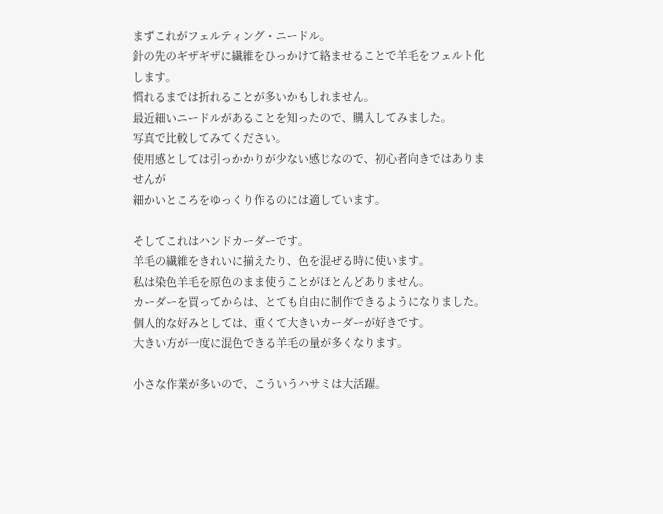まずこれがフェルティング・ニードル。
針の先のギザギザに繊維をひっかけて絡ませることで羊毛をフェルト化します。
慣れるまでは折れることが多いかもしれません。
最近細いニードルがあることを知ったので、購入してみました。
写真で比較してみてください。
使用感としては引っかかりが少ない感じなので、初心者向きではありませんが
細かいところをゆっくり作るのには適しています。

そしてこれはハンドカーダーです。
羊毛の繊維をきれいに揃えたり、色を混ぜる時に使います。
私は染色羊毛を原色のまま使うことがほとんどありません。
カーダーを買ってからは、とても自由に制作できるようになりました。
個人的な好みとしては、重くて大きいカーダーが好きです。
大きい方が一度に混色できる羊毛の量が多くなります。

小さな作業が多いので、こういうハサミは大活躍。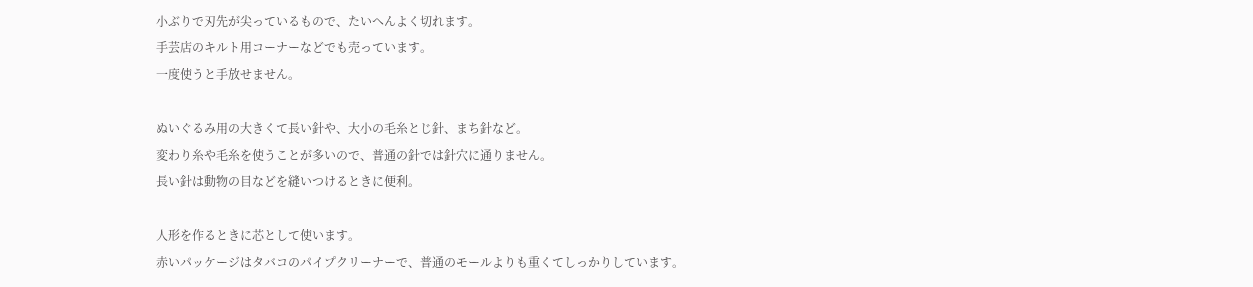小ぶりで刃先が尖っているもので、たいへんよく切れます。
手芸店のキルト用コーナーなどでも売っています。
一度使うと手放せません。

ぬいぐるみ用の大きくて長い針や、大小の毛糸とじ針、まち針など。
変わり糸や毛糸を使うことが多いので、普通の針では針穴に通りません。
長い針は動物の目などを縫いつけるときに便利。

人形を作るときに芯として使います。
赤いパッケージはタバコのパイプクリーナーで、普通のモールよりも重くてしっかりしています。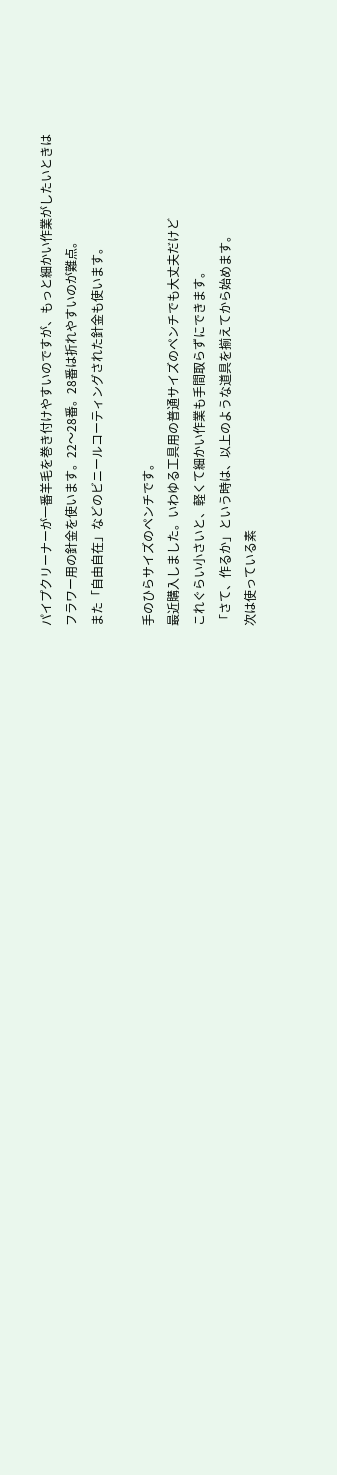パイプクリーナーが一番羊毛を巻き付けやすいのですが、もっと細かい作業がしたいときは
フラワー用の針金を使います。22〜28番。28番は折れやすいのが難点。
また「自由自在」などのビニールコーティングされた針金も使います。

手のひらサイズのペンチです。
最近購入しました。いわゆる工具用の普通サイズのペンチでも大丈夫だけど
これぐらい小さいと、軽くて細かい作業も手間取らずにできます。
「さて、作るか」という時は、以上のような道具を揃えてから始めます。
次は使っている素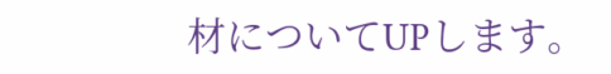材についてUPします。